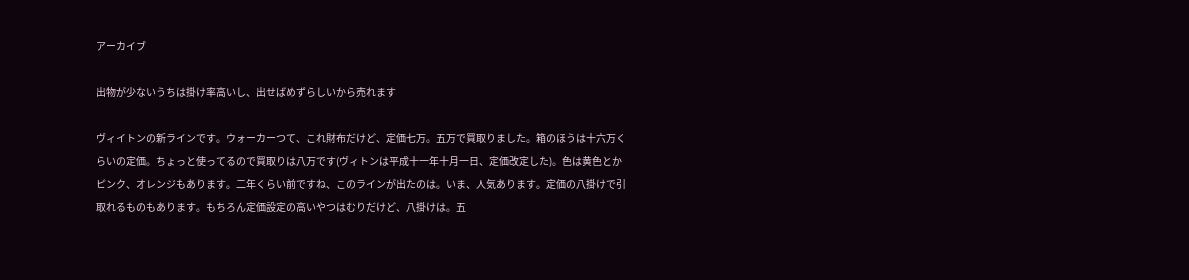アーカイブ

出物が少ないうちは掛け率高いし、出せばめずらしいから売れます

ヴィイトンの新ラインです。ウォーカーつて、これ財布だけど、定価七万。五万で買取りました。箱のほうは十六万くらいの定価。ちょっと使ってるので買取りは八万です(ヴィトンは平成十一年十月一日、定価改定した)。色は黄色とかピンク、オレンジもあります。二年くらい前ですね、このラインが出たのは。いま、人気あります。定価の八掛けで引取れるものもあります。もちろん定価設定の高いやつはむりだけど、八掛けは。五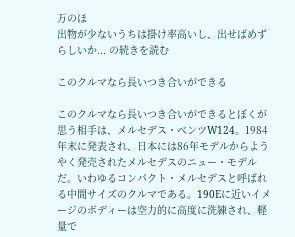万のほ
出物が少ないうちは掛け率高いし、出せばめずらしいか... の続きを読む

このクルマなら長いつき合いができる

このクルマなら長いつき合いができるとぼくが思う相手は、メルセデス・ベンツW124。1984年末に発表され、日本には86年モデルからようやく発売されたメルセデスのニュー・モデルだ。いわゆるコンパクト・メルセデスと呼ばれる中間サイズのクルマである。190Eに近いイメージのボディーは空力的に高度に洗練され、軽量で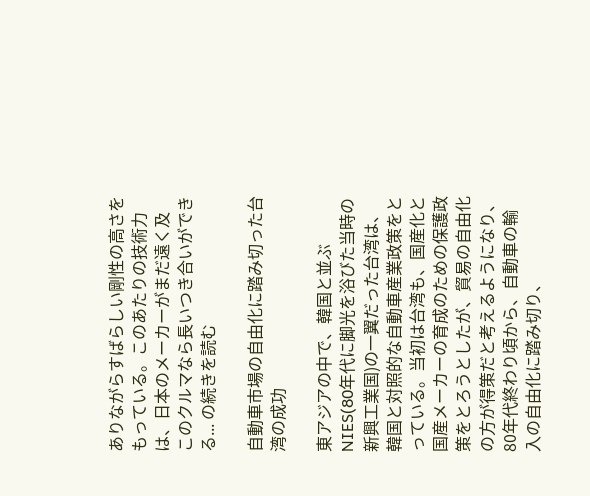ありながらすばらしい剛性の高さをもっている。このあたりの技術力は、日本のメーカーがまだ遠く及
このクルマなら長いつき合いができる... の続きを読む

自動車市場の自由化に踏み切った台湾の成功

東アジアの中で、韓国と並ぶNIES(80年代に脚光を浴びた当時の新興工業国)の一翼だった台湾は、韓国と対照的な自動車産業政策をとっている。当初は台湾も、国産化と国産メーカーの育成のための保護政策をとろうとしたが、貿易の自由化の方が得策だと考えるようになり、80年代終わり頃から、自動車の輸入の自由化に踏み切り、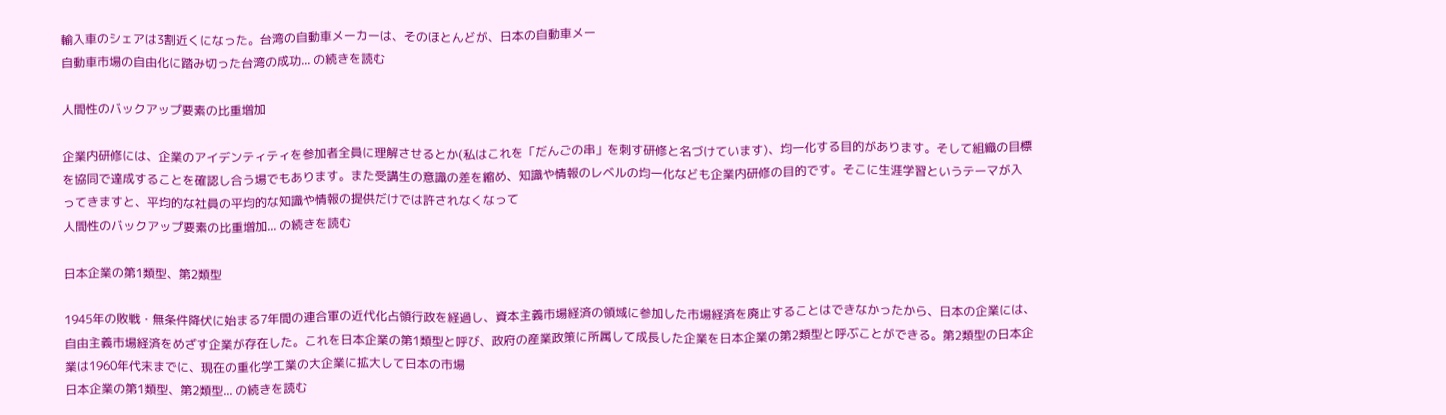輸入車のシェアは3割近くになった。台湾の自動車メーカーは、そのほとんどが、日本の自動車メー
自動車市場の自由化に踏み切った台湾の成功... の続きを読む

人間性のバックアップ要素の比重増加

企業内研修には、企業のアイデンティティを参加者全員に理解させるとか(私はこれを「だんごの串」を刺す研修と名づけています)、均一化する目的があります。そして組織の目標を協同で達成することを確認し合う場でもあります。また受講生の意識の差を縮め、知識や情報のレベルの均一化なども企業内研修の目的です。そこに生涯学習というテーマが入ってきますと、平均的な社員の平均的な知識や情報の提供だけでは許されなくなって
人間性のバックアップ要素の比重増加... の続きを読む

日本企業の第1類型、第2類型

1945年の敗戦・無条件降伏に始まる7年間の連合軍の近代化占領行政を経過し、資本主義市場経済の領域に参加した市場経済を廃止することはできなかったから、日本の企業には、自由主義市場経済をめざす企業が存在した。これを日本企業の第1類型と呼び、政府の産業政策に所属して成長した企業を日本企業の第2類型と呼ぶことができる。第2類型の日本企業は1960年代末までに、現在の重化学工業の大企業に拡大して日本の市場
日本企業の第1類型、第2類型... の続きを読む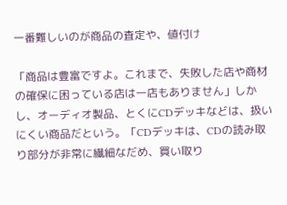一番難しいのが商品の査定や、値付け

「商品は豊富ですよ。これまで、失敗した店や商材の確保に困っている店は一店もありません」しかし、オーディオ製品、とくにCDデッキなどは、扱いにくい商品だという。「CDデッキは、CDの読み取り部分が非常に繊細なだめ、買い取り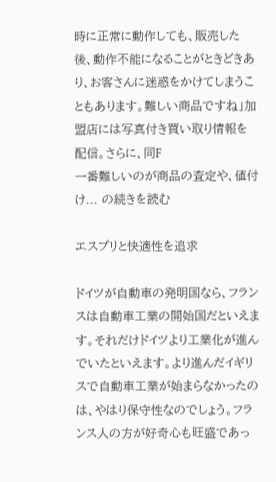時に正常に動作しても、販売した後、動作不能になることがときどきあり、お客さんに迷惑をかけてしまうこともあります。難しい商品ですね」加盟店には写真付き買い取り情報を配信。さらに、同F
一番難しいのが商品の査定や、値付け... の続きを読む

エスプリと快適性を追求

ドイツが自動車の発明国なら、フランスは自動車工業の開始国だといえます。それだけドイツより工業化が進んでいたといえます。より進んだイギリスで自動車工業が始まらなかったのは、やはり保守性なのでしょう。フランス人の方が好奇心も旺盛であっ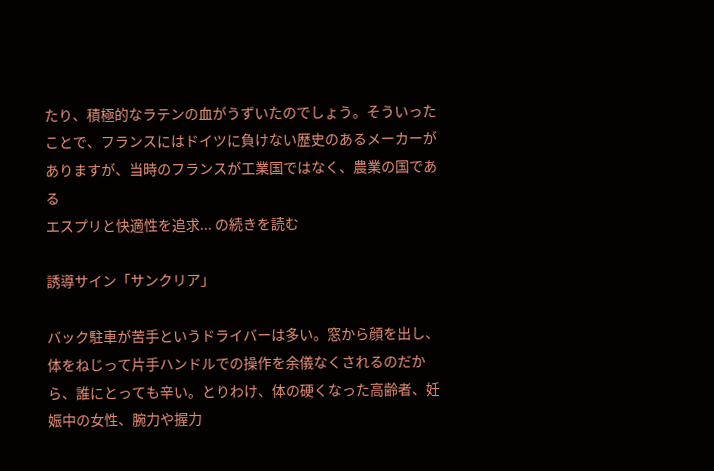たり、積極的なラテンの血がうずいたのでしょう。そういったことで、フランスにはドイツに負けない歴史のあるメーカーがありますが、当時のフランスが工業国ではなく、農業の国である
エスプリと快適性を追求... の続きを読む

誘導サイン「サンクリア」

バック駐車が苦手というドライバーは多い。窓から顔を出し、体をねじって片手ハンドルでの操作を余儀なくされるのだから、誰にとっても辛い。とりわけ、体の硬くなった高齢者、妊娠中の女性、腕力や握力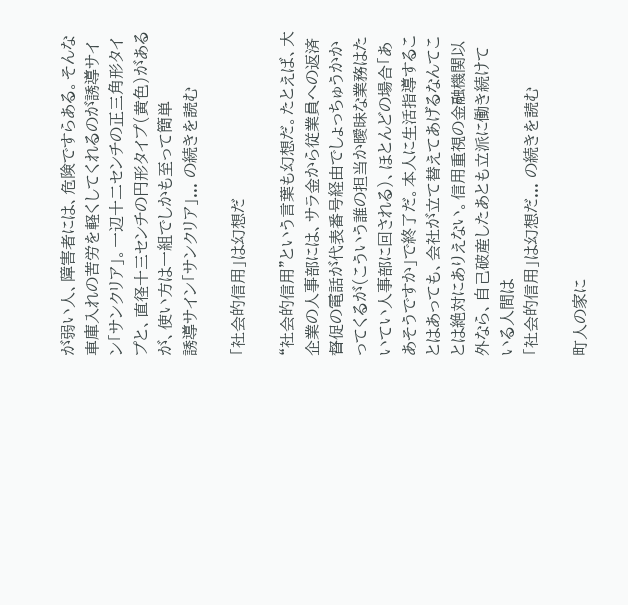が弱い人、障害者には、危険ですらある。そんな車庫入れの苦労を軽くしてくれるのが誘導サイン「サンクリア」。一辺十二センチの正三角形タイプと、直径十三センチの円形タイプ(黄色)があるが、使い方は一組でしかも至って簡単
誘導サイン「サンクリア」... の続きを読む

「社会的信用」は幻想だ

“社会的信用”という言葉も幻想だ。たとえば、大企業の人事部には、サラ金から従業員への返済督促の電話が代表番号経由でしょっちゅうかかってくるが(こういう誰の担当か曖昧な業務はたいてい人事部に回される)、ほとんどの場合「ああそうですか」で終了だ。本人に生活指導することはあっても、会社が立て替えてあげるなんてことは絶対にありえない。信用重視の金融機関以外なら、自己破産したあとも立派に働き続けている人間は
「社会的信用」は幻想だ... の続きを読む

町人の家に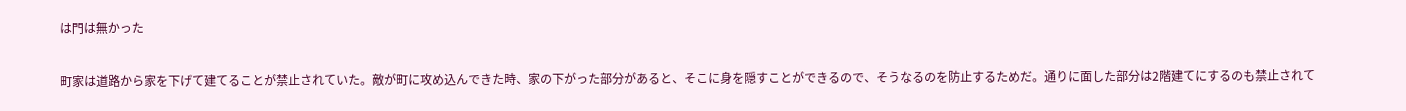は門は無かった

町家は道路から家を下げて建てることが禁止されていた。敵が町に攻め込んできた時、家の下がった部分があると、そこに身を隠すことができるので、そうなるのを防止するためだ。通りに面した部分は2階建てにするのも禁止されて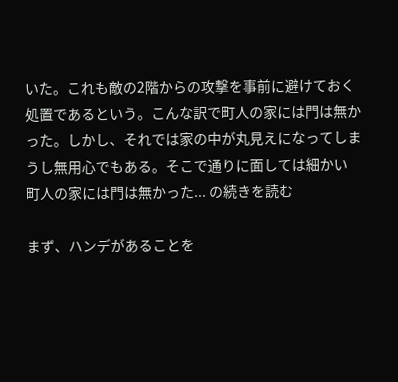いた。これも敵の2階からの攻撃を事前に避けておく処置であるという。こんな訳で町人の家には門は無かった。しかし、それでは家の中が丸見えになってしまうし無用心でもある。そこで通りに面しては細かい
町人の家には門は無かった... の続きを読む

まず、ハンデがあることを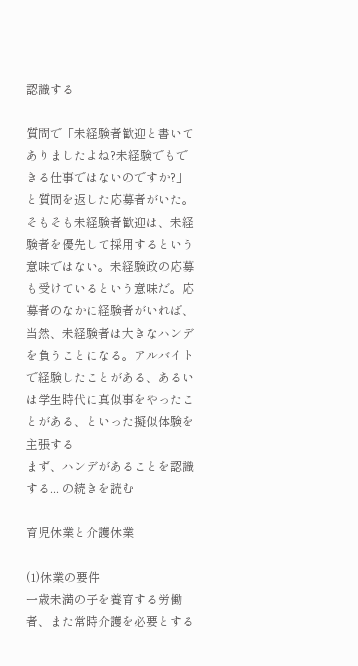認識する

質問で「未経験者歓迎と書いてありましたよね?未経験でもできる仕事ではないのですか?」と質問を返した応募者がいた。そもそも未経験者歓迎は、未経験者を優先して採用するという意味ではない。未経験政の応募も受けているという意味だ。応募者のなかに経験者がいれば、当然、未経験者は大きなハンデを負うことになる。アルバイトで経験したことがある、あるいは学生時代に真似事をやったことがある、といった擬似体験を主張する
まず、ハンデがあることを認識する... の続きを読む

育児休業と介護休業

(1)休業の要件
一歳未満の子を養育する労働者、また常時介護を必要とする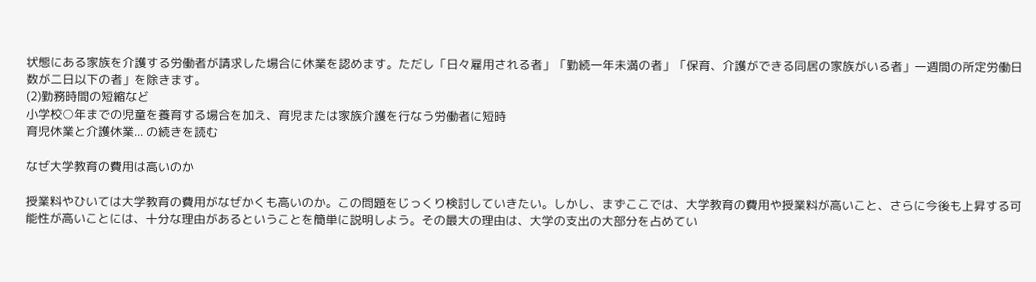状態にある家族を介護する労働者が請求した場合に休業を認めます。ただし「日々雇用される者」「勤続一年未満の者」「保育、介護ができる同居の家族がいる者」一週間の所定労働日数が二日以下の者」を除きます。
(2)勤務時間の短縮など
小学校○年までの児童を養育する場合を加え、育児または家族介護を行なう労働者に短時
育児休業と介護休業... の続きを読む

なぜ大学教育の費用は高いのか

授業料やひいては大学教育の費用がなぜかくも高いのか。この問題をじっくり検討していきたい。しかし、まずここでは、大学教育の費用や授業料が高いこと、さらに今後も上昇する可能性が高いことには、十分な理由があるということを簡単に説明しよう。その最大の理由は、大学の支出の大部分を占めてい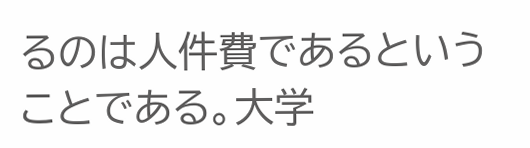るのは人件費であるということである。大学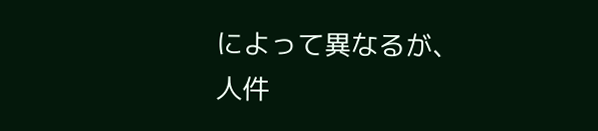によって異なるが、人件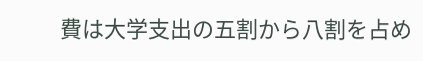費は大学支出の五割から八割を占め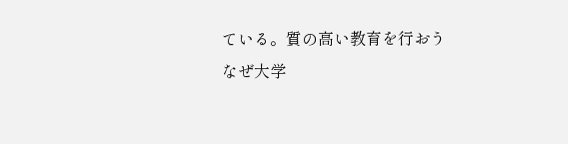ている。質の高い教育を行おう
なぜ大学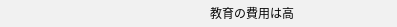教育の費用は高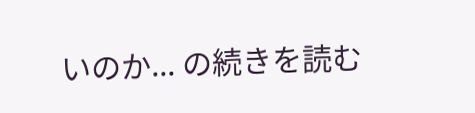いのか... の続きを読む